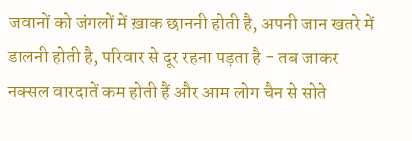जवानों को जंगलों में ख़ाक छाननी होती है, अपनी जान खतरे में डालनी होती है, परिवार से दूर रहना पड़ता है - तब जाकर नक्सल वारदातें कम होती हैं और आम लोग चैन से सोते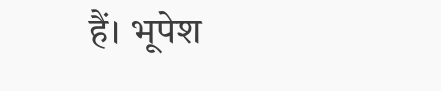हैं। भूपेश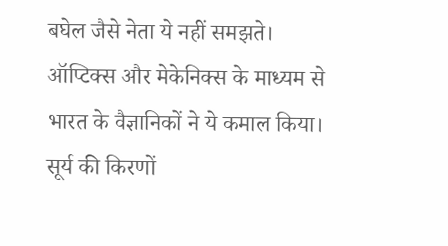बघेल जैसे नेता ये नहीं समझते।
ऑप्टिक्स और मेकेनिक्स के माध्यम से भारत के वैज्ञानिकों ने ये कमाल किया। सूर्य की किरणों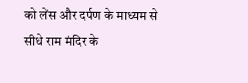को लेंस और दर्पण के माध्यम से सीधे राम मंदिर के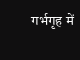गर्भगृह में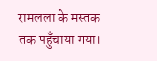रामलला के मस्तक तक पहुँचाया गया।